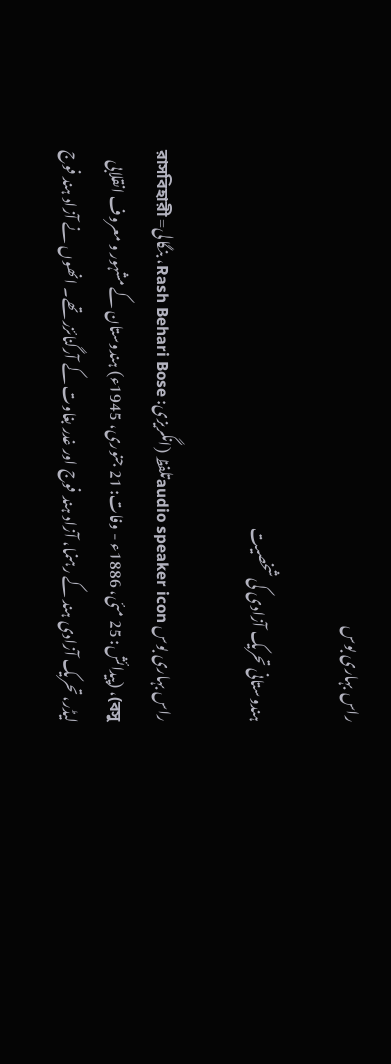راس بہاری بوس

ہندوستانی تحریک آزادی کی شخصیت

راس بہاری بوس audio speaker iconتلفظ (انگریزی: Rash Behari Bose، بنگالی= রাসবিহারী বসু)، (پیدائش: 25 مئی، 1886ء - وفات: 21 جنوری، 1945ء) ہندوستان کے مشہور و معروف انقلابی لیڈر، تحریک آزادی ہند کے رہنما، آزاد ہند فوج اور غدر بغاوت کے آرگنائزر تھے۔ انھوں نے آزاد ہند فوج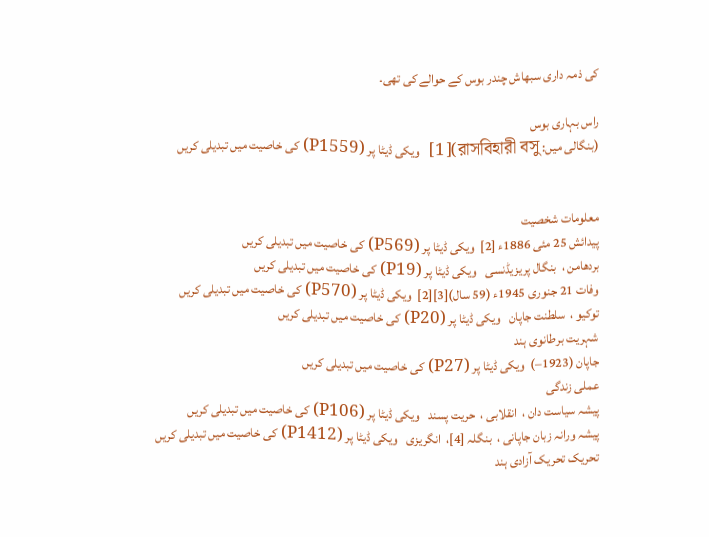کی ذمہ داری سبھاش چندر بوس کے حوالے کی تھی۔

راس بہاری بوس
(بنگالی میں: রাসবিহারী বসু)[1]  ویکی ڈیٹا پر (P1559) کی خاصیت میں تبدیلی کریں


معلومات شخصیت
پیدائش 25 مئی 1886ء [2]  ویکی ڈیٹا پر (P569) کی خاصیت میں تبدیلی کریں
بردھامن ،  بنگال پریزیڈنسی   ویکی ڈیٹا پر (P19) کی خاصیت میں تبدیلی کریں
وفات 21 جنوری 1945ء (59 سال)[3][2]  ویکی ڈیٹا پر (P570) کی خاصیت میں تبدیلی کریں
توکیو ،  سلطنت جاپان   ویکی ڈیٹا پر (P20) کی خاصیت میں تبدیلی کریں
شہریت برطانوی ہند
جاپان (1923–)  ویکی ڈیٹا پر (P27) کی خاصیت میں تبدیلی کریں
عملی زندگی
پیشہ سیاست دان ،  انقلابی ،  حریت پسند   ویکی ڈیٹا پر (P106) کی خاصیت میں تبدیلی کریں
پیشہ ورانہ زبان جاپانی ،  بنگلہ [4]،  انگریزی   ویکی ڈیٹا پر (P1412) کی خاصیت میں تبدیلی کریں
تحریک تحریک آزادی ہند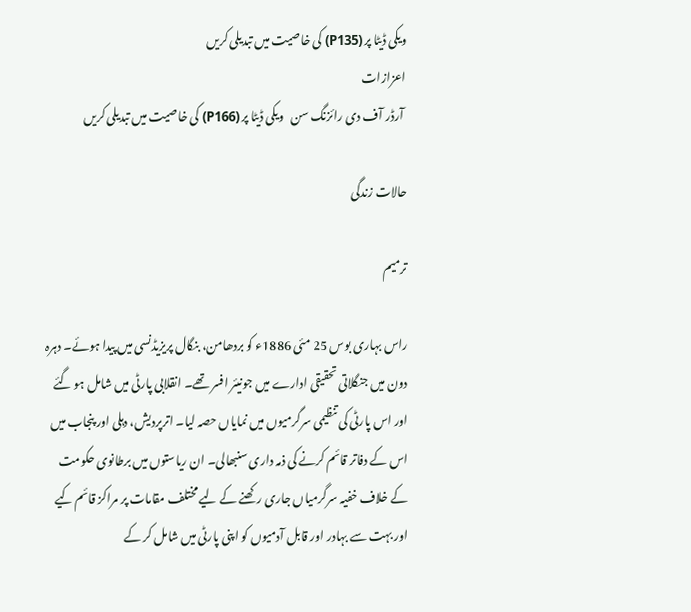ویکی ڈیٹا پر (P135) کی خاصیت میں تبدیلی کریں
اعزازات
 آرڈر آف دی رائزنگ سن   ویکی ڈیٹا پر (P166) کی خاصیت میں تبدیلی کریں

حالات زندگی

ترمیم

راس بہاری بوس 25 مئی 1886ء کو بردھامن، بنگال پریزیڈنسی میں پیدا ہوئے۔ دہرہ دون میں جنگلاتی تحقیقی ادارے میں جونیئر افسر تھے۔ انقلابی پارٹی میں شامل ہو گئے اور اس پارٹی کی تنظیمی سرگرمیوں میں نمایاں حصہ لیا۔ اترپردیش، دہلی اور پنجاب میں اس کے دفاتر قائم کرنے کی ذمہ داری سنبھالی۔ ان ریاستوں میں برطانوی حکومت کے خلاف خفیہ سرگرمیاں جاری رکھنے کے لیے مختلف مقامات پر مراکز قائم کیے اور بہت سے بہادر اور قابل آدمیوں کو اپنی پارٹی میں شامل کر کے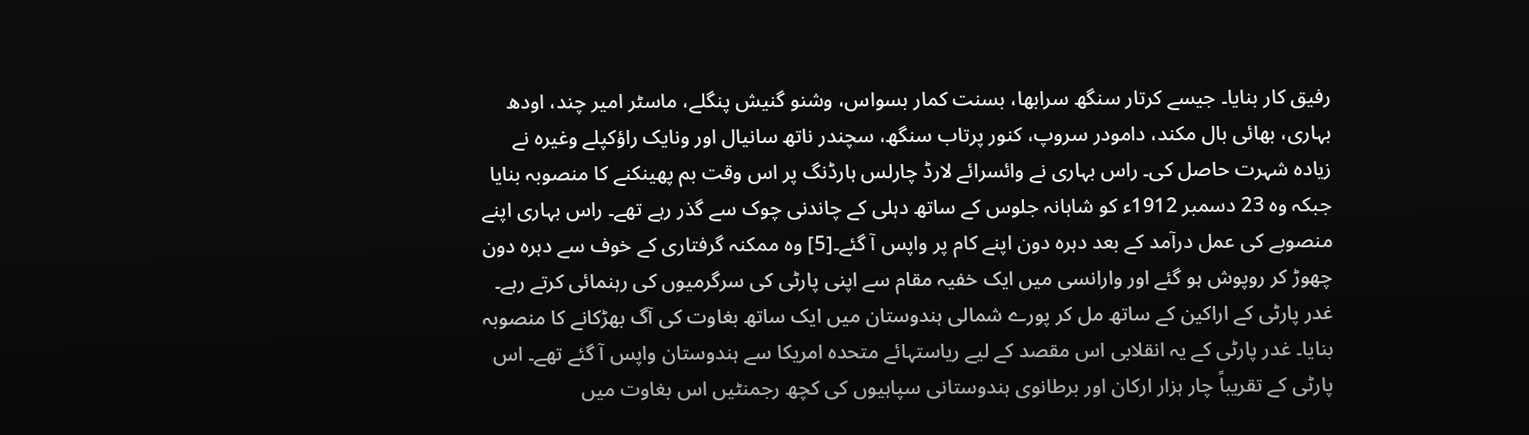رفیق کار بنایا۔ جیسے کرتار سنگھ سرابھا، بسنت کمار بسواس، وشنو گنیش پنگلے، ماسٹر امیر چند، اودھ بہاری، بھائی بال مکند، دامودر سروپ، کنور پرتاب سنگھ، سچندر ناتھ سانیال اور ونایک راؤکپلے وغیرہ نے زیادہ شہرت حاصل کی۔ راس بہاری نے وائسرائے لارڈ چارلس ہارڈنگ پر اس وقت بم پھینکنے کا منصوبہ بنایا جبکہ وہ 23 دسمبر 1912ء کو شاہانہ جلوس کے ساتھ دہلی کے چاندنی چوک سے گذر رہے تھے۔ راس بہاری اپنے منصوبے کی عمل درآمد کے بعد دہرہ دون اپنے کام پر واپس آ گئے۔[5] وہ ممکنہ گرفتاری کے خوف سے دہرہ دون چھوڑ کر روپوش ہو گئے اور وارانسی میں ایک خفیہ مقام سے اپنی پارٹی کی سرگرمیوں کی رہنمائی کرتے رہے۔ غدر پارٹی کے اراکین کے ساتھ مل کر پورے شمالی ہندوستان میں ایک ساتھ بغاوت کی آگ بھڑکانے کا منصوبہ بنایا۔ غدر پارٹی کے یہ انقلابی اس مقصد کے لیے ریاستہائے متحدہ امریکا سے ہندوستان واپس آ گئے تھے۔ اس پارٹی کے تقریباً چار ہزار ارکان اور برطانوی ہندوستانی سپاہیوں کی کچھ رجمنٹیں اس بغاوت میں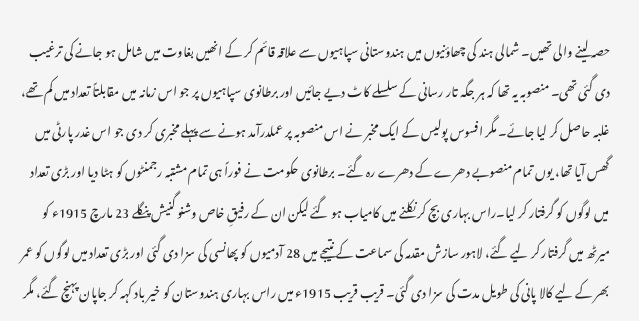حصہ لینے والی تھیں۔ شمالی ہند کی چھاؤنیوں میں ہندوستانی سپاہیوں سے علاقہ قائم کر کے انھیں بغاوت میں شامل ہو جانے کی ترغیب دی گئی تھی۔ منصوبہ یہ تھا کہ ہر جگہ تار رسانی کے سلسلے کاٹ دیے جائیں اور برطانوی سپاہیوں پر جو اس زمانہ میں مقابلتاً تعداد میں کم تھے، غلبہ حاصل کر لیا جائے۔ مگر افسوس پولیس کے ایک مخبر نے اس منصوبہ پر عملدرآمد ہونے سے پہلے مخبری کر دی جو اس غدر پارٹی میں گھس آیا تھا، یوں تمام منصوبے دھرے کے دھرے رہ گئے۔ برطانوی حکومت نے فوراً ہی تمام مشتبہ رجمنٹوں کو ہٹا دیا اور بڑی تعداد میں لوگوں کو گرفتار کر لیا۔راس بہاری بچ کر نکلنے میں کامیاب ہو گئے لیکن ان کے رفیقِ خاص وشنو گنیش پنگلے 23 مارچ 1915ء کو میرٹھ میں گرفتار کر لیے گئے، لاہور سازش مقدمہ کی سماعت کے نتیجے میں 28 آدمیوں کو پھانسی کی سزا دی گئی اور بڑی تعداد میں لوگوں کو عمر بھر کے لیے کالا پانی کی طویل مدت کی سزا دی گئی۔ قریب قریب 1915ء میں راس بہاری ہندوستان کو خیر باد کہہ کر جاپان پہنچ گئے، مگر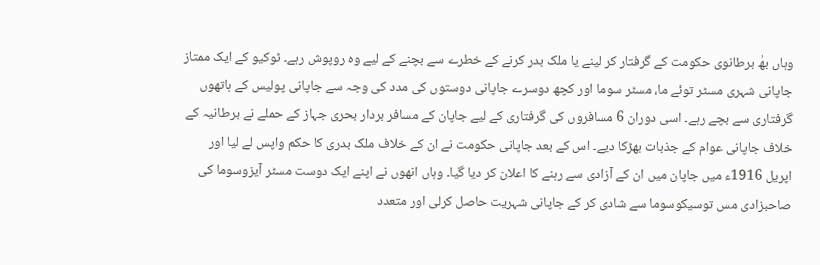وہاں بھٰ برطانوی حکومت کے گرفتار کر لینے یا ملک بدر کرنے کے خطرے سے بچنے کے لیے وہ روپوش رہے۔ ٹوکیو کے ایک ممتاز جاپانی شہری مسٹر توئے ما، مسٹر سوما اور کچھ دوسرے جاپانی دوستوں کی مدد کی وجہ سے جاپانی پولیس کے ہاتھوں گرفتاری سے بچے رہے۔ اسی دوران 6 مسافروں کی گرفتاری کے لیے جاپان کے مسافر بردار بحری جہاز کے حملے نے برطانیہ کے خلاف جاپانی عوام کے جذبات بھڑکا دیے۔ اس کے بعد جاپانی حکومت نے ان کے خلاف ملک بدری کا حکم واپس لے لیا اور اپریل 1916ء میں جاپان میں ان کے آزادی سے رہنے کا اعلان کر دیا گیا۔ وہاں انھوں نے اپنے ایک دوست مسٹر آیزوسوما کی صاحبزادی مس توسیکوسوما سے شادی کر کے جاپانی شہریت حاصل کرلی اور متعدد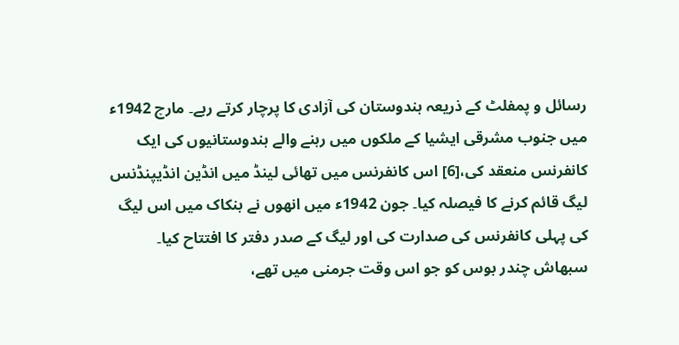رسائل و پمفلٹ کے ذریعہ ہندوستان کی آزادی کا پرچار کرتے رہے۔ مارچ 1942ء میں جنوب مشرقی ایشیا کے ملکوں میں رہنے والے ہندوستانیوں کی ایک کانفرنس منعقد کی،[6] اس کانفرنس میں تھائی لینڈ میں انڈین انڈیپنڈنس لیگ قائم کرنے کا فیصلہ کیا۔ جون 1942ء میں انھوں نے بنکاک میں اس لیگ کی پہلی کانفرنس کی صدارت کی اور لیگ کے صدر دفتر کا افتتاح کیا۔ سبھاش چندر بوس کو جو اس وقت جرمنی میں تھے،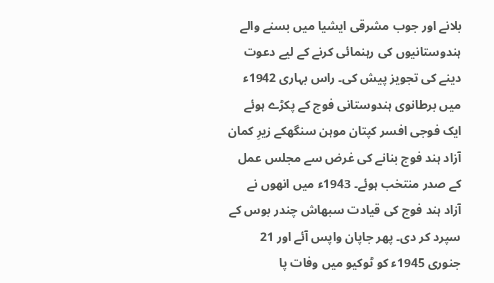بلانے اور جوب مشرقی ایشیا میں بسنے والے ہندوستانیوں کی رہنمائی کرنے کے لیے دعوت دینے کی تجویز پیش کی۔ راس بہاری 1942ء میں برطانوی ہندوستانی فوج کے پکڑے ہوئے ایک فوجی افسر کپتان موہن سنگھکے زیرِ کمان آزاد ہند فوج بنانے کی غرض سے مجلس عمل کے صدر منتخب ہوئے۔ 1943ء میں انھوں نے آزاد ہند فوج کی قیادت سبھاش چندر بوس کے سپرد کر دی۔ پھر جاپان واپس آئے اور 21 جنوری 1945ء کو ٹوکیو میں وفات پا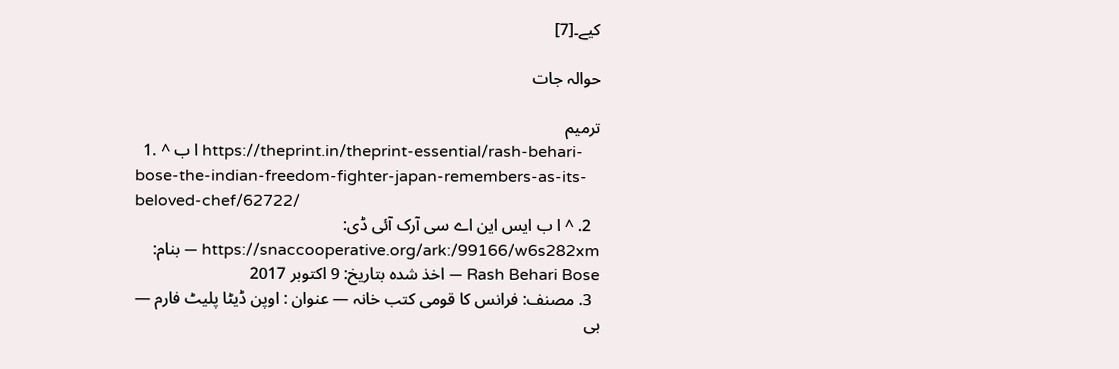کیے۔[7]

حوالہ جات

ترمیم
  1. ^ ا ب https://theprint.in/theprint-essential/rash-behari-bose-the-indian-freedom-fighter-japan-remembers-as-its-beloved-chef/62722/
  2. ^ ا ب ایس این اے سی آرک آئی ڈی: https://snaccooperative.org/ark:/99166/w6s282xm — بنام: Rash Behari Bose — اخذ شدہ بتاریخ: 9 اکتوبر 2017
  3. مصنف: فرانس کا قومی کتب خانہ — عنوان : اوپن ڈیٹا پلیٹ فارم — بی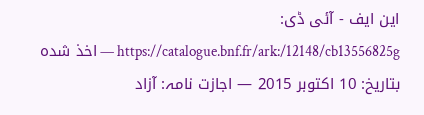این ایف - آئی ڈی: https://catalogue.bnf.fr/ark:/12148/cb13556825g — اخذ شدہ بتاریخ: 10 اکتوبر 2015 — اجازت نامہ: آزاد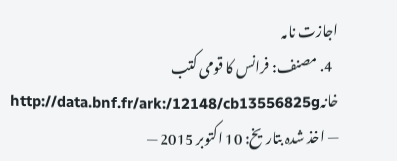اجازت نامہ
  4. مصنف: فرانس کا قومی کتب خانہhttp://data.bnf.fr/ark:/12148/cb13556825g — اخذ شدہ بتاریخ: 10 اکتوبر 2015 —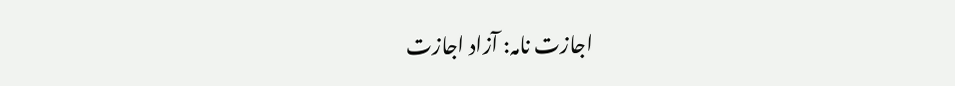اجازت نامہ: آزاد اجازت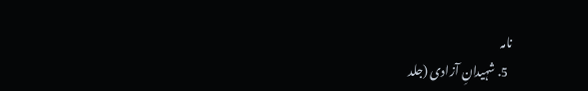نامہ
  5. شہیدانِ آزادی (جلد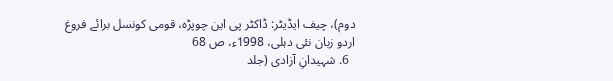دوم)، چیف ایڈیٹر: ڈاکٹر پی این چوپڑہ، قومی کونسل برائے فروغ اردو زبان نئی دہلی، 1998ء، ص 68
  6. شہیدانِ آزادی (جلد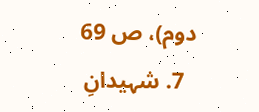دوم)، ص 69
  7. شہیدانِ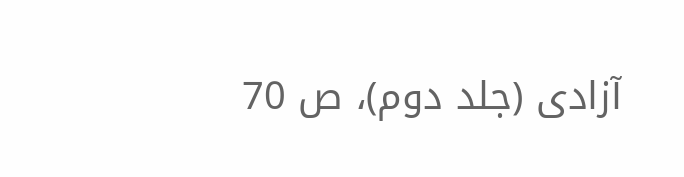آزادی (جلد دوم)، ص 70